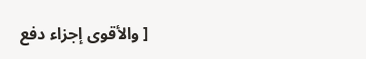[ والأقوى إجزاء دفع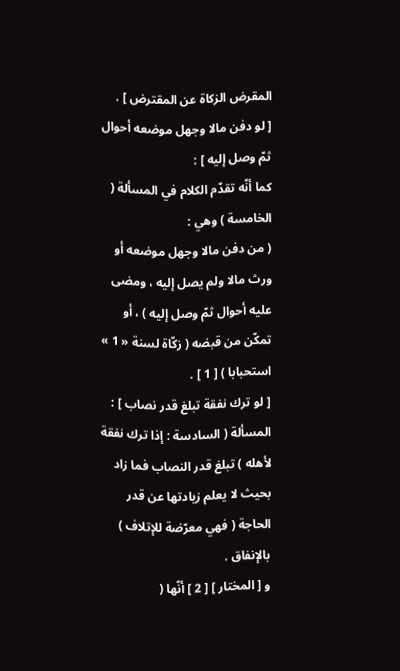المقرض الزكاة عن المقترض ] .
[ لو دفن مالا وجهل موضعه أحوال ثمّ وصل إليه ] :
كما أنّه تقدّم الكلام في المسألة ( الخامسة ) وهي :
( من دفن مالا وجهل موضعه أو ورث مالا ولم يصل إليه ، ومضى عليه أحوال ثمّ وصل إليه ) ، أو تمكّن من قبضه ( زكّاة لسنة « 1 » استحبابا ) [ 1 ] .
[ لو ترك نفقة تبلغ قدر نصاب ] :
المسألة ( السادسة : إذا ترك نفقة لأهله ) تبلغ قدر النصاب فما زاد بحيث لا يعلم زيادتها عن قدر الحاجة ( فهي معرّضة للإتلاف ) بالإنفاق .
و [ المختار ] [ 2 ] أنّها (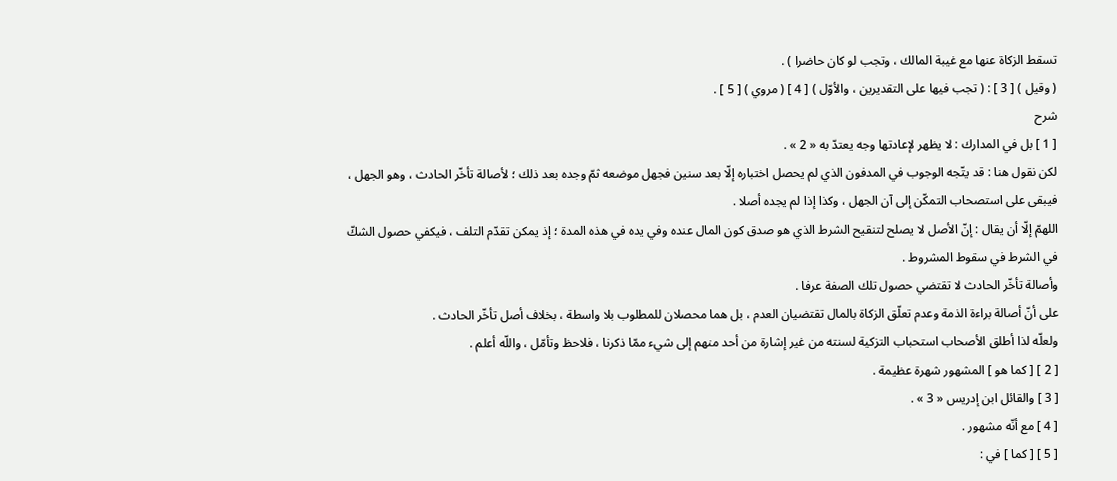تسقط الزكاة عنها مع غيبة المالك ، وتجب لو كان حاضرا ) .
( وقيل ) [ 3 ] : ( تجب فيها على التقديرين ، والأوّل ) [ 4 ] ( مروي ) [ 5 ] .
شرح
[ 1 ] بل في المدارك : لا يظهر لإعادتها وجه يعتدّ به « 2 » .
لكن نقول هنا : قد يتّجه الوجوب في المدفون الذي لم يحصل اختباره إلّا بعد سنين فجهل موضعه ثمّ وجده بعد ذلك ؛ لأصالة تأخّر الحادث ، وهو الجهل ، فيبقى على استصحاب التمكّن إلى آن الجهل ، وكذا إذا لم يجده أصلا .
اللهمّ إلّا أن يقال : إنّ الأصل لا يصلح لتنقيح الشرط الذي هو صدق كون المال عنده وفي يده في هذه المدة ؛ إذ يمكن تقدّم التلف ، فيكفي حصول الشكّ في الشرط في سقوط المشروط .
وأصالة تأخّر الحادث لا تقتضي حصول تلك الصفة عرفا .
على أنّ أصالة براءة الذمة وعدم تعلّق الزكاة بالمال تقتضيان العدم ، بل هما محصلان للمطلوب بلا واسطة ، بخلاف أصل تأخّر الحادث .
ولعلّه لذا أطلق الأصحاب استحباب التزكية لسنته من غير إشارة من أحد منهم إلى شيء ممّا ذكرنا ، فلاحظ وتأمّل ، واللّه أعلم .
[ 2 ] [ كما هو ] المشهور شهرة عظيمة .
[ 3 ] والقائل ابن إدريس « 3 » .
[ 4 ] مع أنّه مشهور .
[ 5 ] [ كما ] في :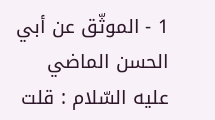1 - الموثّق عن أبي الحسن الماضي عليه السّلام : قلت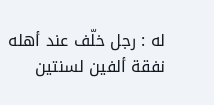له : رجل خلّف عند أهله نفقة ألفين لسنتين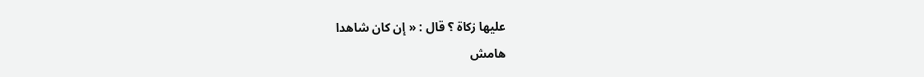عليها زكاة ؟ قال : « إن كان شاهدا
هامش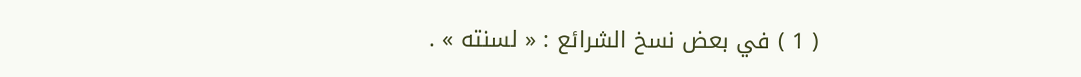( 1 ) في بعض نسخ الشرائع : « لسنته » .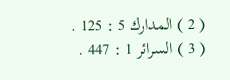( 2 ) المدارك 5 : 125 .
( 3 ) السرائر 1 : 447 .